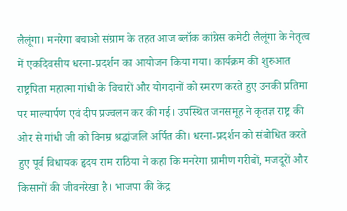लैलूंगा। मनरेगा बचाओ संग्राम के तहत आज ब्लॉक कांग्रेस कमेटी लैलूंगा के नेतृत्व में एकदिवसीय धरना-प्रदर्शन का आयोजन किया गया। कार्यक्रम की शुरुआत राष्ट्रपिता महात्मा गांधी के विचारों और योगदानों को स्मरण करते हुए उनकी प्रतिमा पर माल्यार्पण एवं दीप प्रज्वलन कर की गई। उपस्थित जनसमूह ने कृतज्ञ राष्ट्र की ओर से गांधी जी को विनम्र श्रद्धांजलि अर्पित की। धरना-प्रदर्शन को संबोधित करते हुए पूर्व विधायक हृदय राम राठिया ने कहा कि मनरेगा ग्रामीण गरीबों, मजदूरों और किसानों की जीवनरेखा है। भाजपा की केंद्र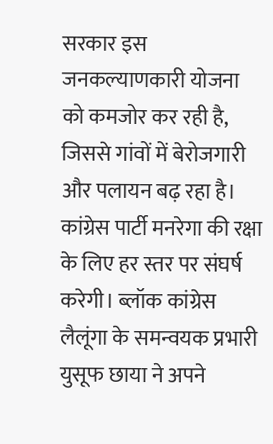सरकार इस जनकल्याणकारी योजना को कमजोर कर रही है, जिससे गांवों में बेरोजगारी और पलायन बढ़ रहा है। कांग्रेस पार्टी मनरेगा की रक्षा के लिए हर स्तर पर संघर्ष करेगी। ब्लॉक कांग्रेस लैलूंगा के समन्वयक प्रभारी युसूफ छाया ने अपने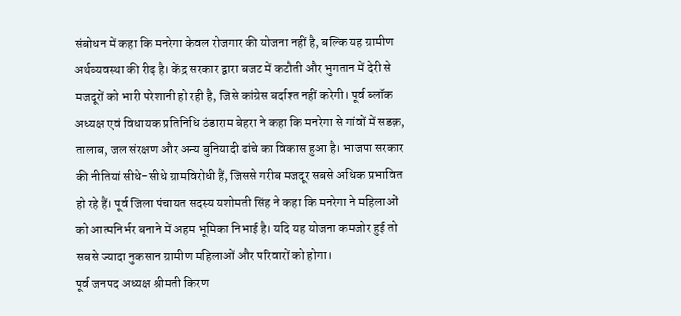संबोधन में कहा कि मनरेगा केवल रोजगार की योजना नहीं है, बल्कि यह ग्रामीण अर्थव्यवस्था की रीढ़ है। केंद्र सरकार द्वारा बजट में कटौती और भुगतान में देरी से मजदूरों को भारी परेशानी हो रही है, जिसे कांग्रेस बर्दाश्त नहीं करेगी। पूर्व ब्लॉक अध्यक्ष एवं विधायक प्रतिनिधि ठंडाराम बेहरा ने कहा कि मनरेगा से गांवों में सडक़, तालाब, जल संरक्षण और अन्य बुनियादी ढांचे का विकास हुआ है। भाजपा सरकार की नीतियां सीधे-सीधे ग्रामविरोधी हैं, जिससे गरीब मजदूर सबसे अधिक प्रभावित हो रहे हैं। पूर्व जिला पंचायत सदस्य यशोमती सिंह ने कहा कि मनरेगा ने महिलाओं को आत्मनिर्भर बनाने में अहम भूमिका निभाई है। यदि यह योजना कमजोर हुई तो सबसे ज्यादा नुकसान ग्रामीण महिलाओं और परिवारों को होगा।
पूर्व जनपद अध्यक्ष श्रीमती किरण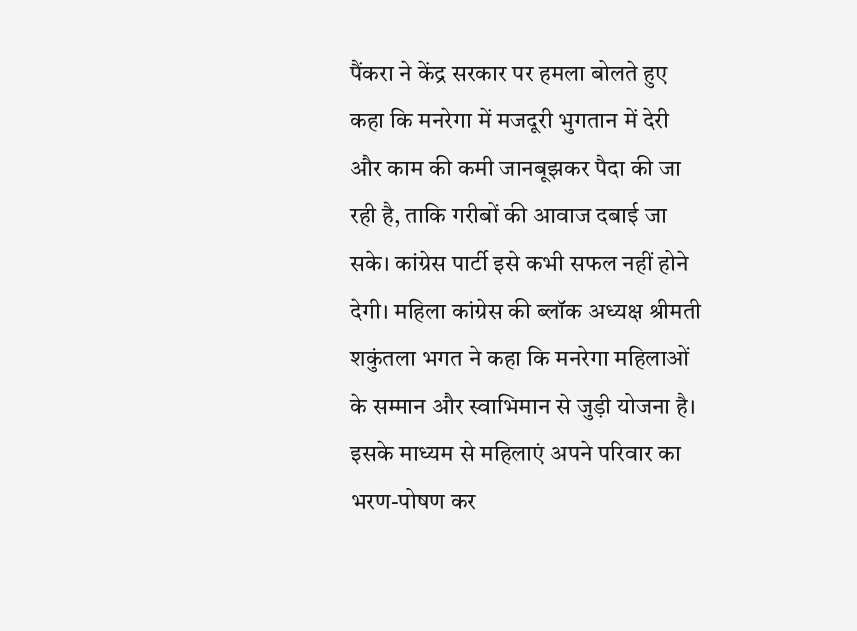पैंकरा ने केंद्र सरकार पर हमला बोलते हुए कहा कि मनरेगा में मजदूरी भुगतान में देरी और काम की कमी जानबूझकर पैदा की जा रही है, ताकि गरीबों की आवाज दबाई जा सके। कांग्रेस पार्टी इसे कभी सफल नहीं होने देगी। महिला कांग्रेस की ब्लॉक अध्यक्ष श्रीमती शकुंतला भगत ने कहा कि मनरेगा महिलाओं के सम्मान और स्वाभिमान से जुड़ी योजना है। इसके माध्यम से महिलाएं अपने परिवार का भरण-पोषण कर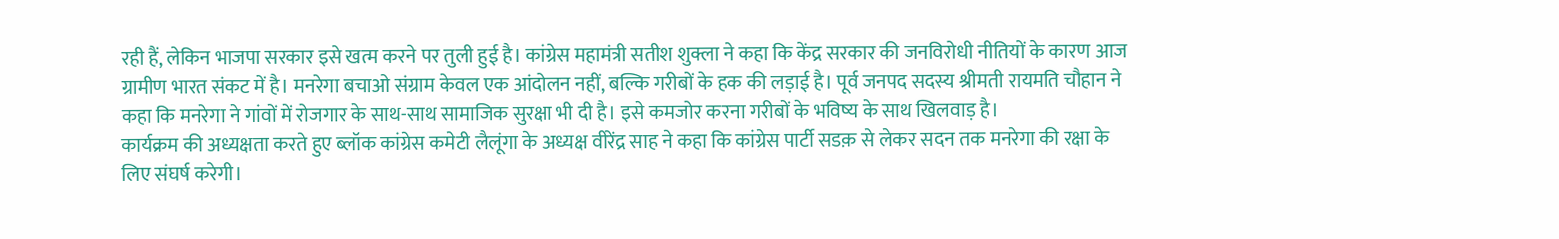रही हैं, लेकिन भाजपा सरकार इसे खत्म करने पर तुली हुई है। कांग्रेस महामंत्री सतीश शुक्ला ने कहा कि केंद्र सरकार की जनविरोधी नीतियों के कारण आज ग्रामीण भारत संकट में है। मनरेगा बचाओ संग्राम केवल एक आंदोलन नहीं, बल्कि गरीबों के हक की लड़ाई है। पूर्व जनपद सदस्य श्रीमती रायमति चौहान ने कहा कि मनरेगा ने गांवों में रोजगार के साथ-साथ सामाजिक सुरक्षा भी दी है। इसे कमजोर करना गरीबों के भविष्य के साथ खिलवाड़ है।
कार्यक्रम की अध्यक्षता करते हुए ब्लॉक कांग्रेस कमेटी लैलूंगा के अध्यक्ष वीरेंद्र साह ने कहा कि कांग्रेस पार्टी सडक़ से लेकर सदन तक मनरेगा की रक्षा के लिए संघर्ष करेगी।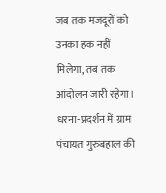जब तक मजदूरों को उनका हक नहीं मिलेगा, तब तक आंदोलन जारी रहेगा। धरना-प्रदर्शन में ग्राम पंचायत गुरुबहाल की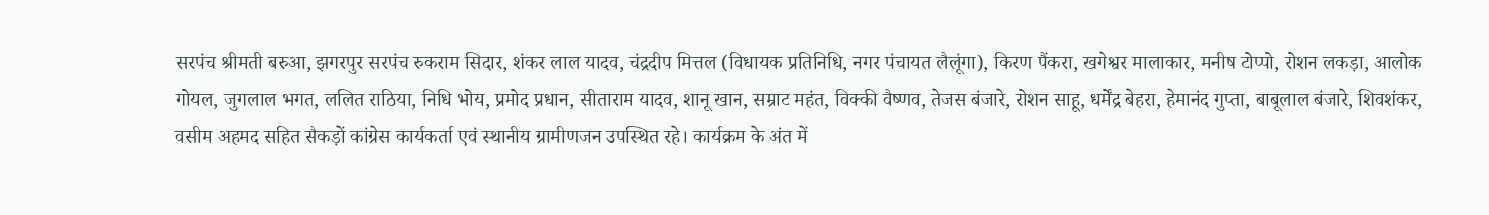सरपंच श्रीमती बरुआ, झगरपुर सरपंच रुकराम सिदार, शंकर लाल यादव, चंद्रदीप मित्तल (विधायक प्रतिनिधि, नगर पंचायत लैलूंगा), किरण पैंकरा, खगेश्वर मालाकार, मनीष टोप्पो, रोशन लकड़ा, आलोक गोयल, जुगलाल भगत, ललित राठिया, निधि भोय, प्रमोद प्रधान, सीताराम यादव, शानू खान, सम्राट महंत, विक्की वैष्णव, तेजस बंजारे, रोशन साहू, धर्मेंद्र बेहरा, हेमानंद गुप्ता, बाबूलाल बंजारे, शिवशंकर, वसीम अहमद सहित सैकड़ों कांग्रेस कार्यकर्ता एवं स्थानीय ग्रामीणजन उपस्थित रहे। कार्यक्रम के अंत में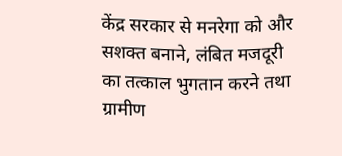केंद्र सरकार से मनरेगा को और सशक्त बनाने, लंबित मजदूरी का तत्काल भुगतान करने तथा ग्रामीण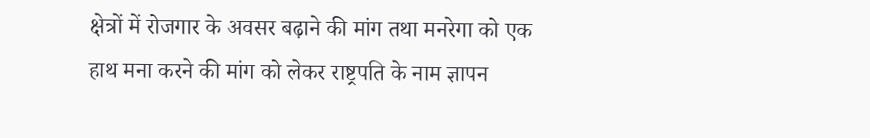क्षेत्रों में रोजगार के अवसर बढ़ाने की मांग तथा मनरेगा को एक हाथ मना करने की मांग को लेकर राष्ट्रपति के नाम ज्ञापन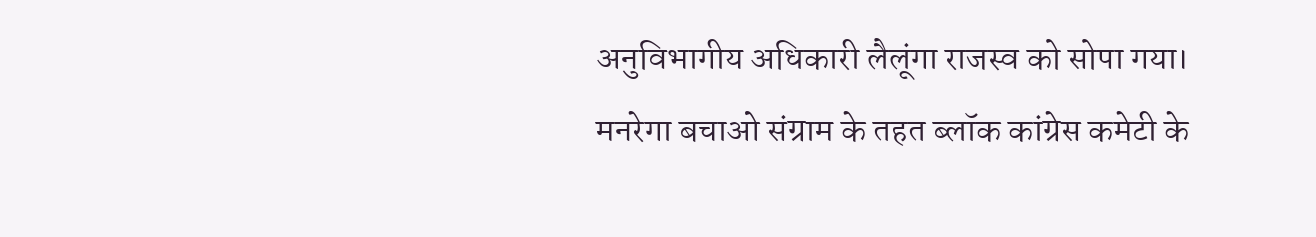अनुविभागीय अधिकारी लैलूंगा राजस्व को सोपा गया।
मनरेगा बचाओ संग्राम के तहत ब्लॉक कांग्रेस कमेटी के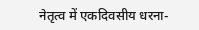नेतृत्व में एकदिवसीय धरना-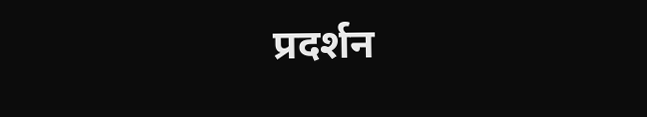प्रदर्शन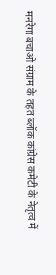मनरेगा बचाओ संग्राम के तहत ब्लॉक कांग्रेस कमेटी के नेतृत्व में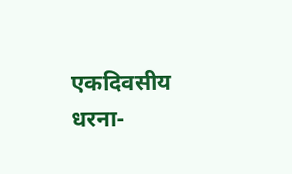एकदिवसीय धरना-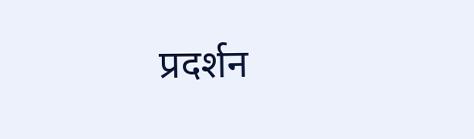प्रदर्शन